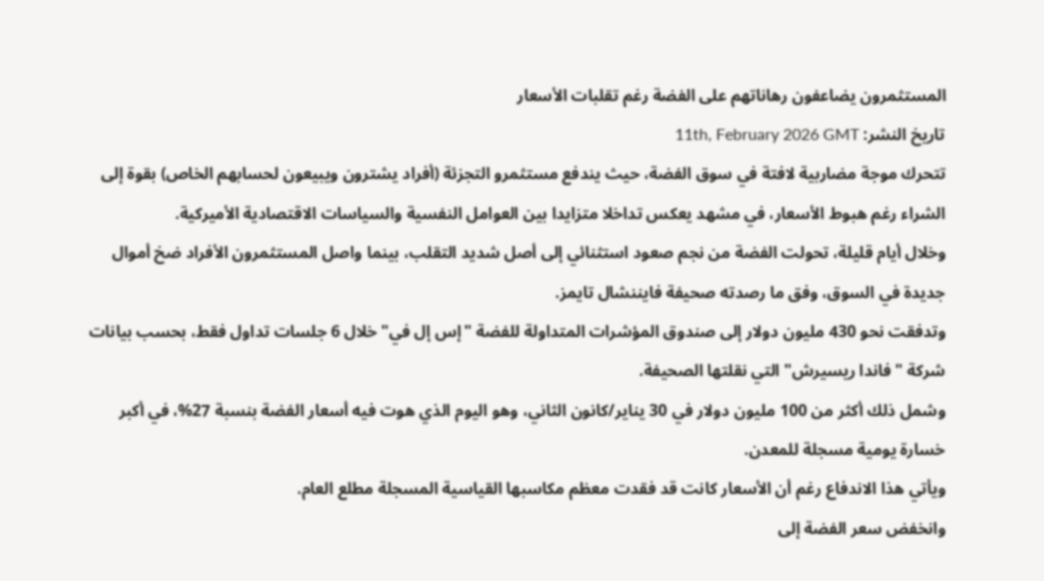المستثمرون يضاعفون رهاناتهم على الفضة رغم تقلبات الأسعار
تاريخ النشر: 11th, February 2026 GMT
تتحرك موجة مضاربية لافتة في سوق الفضة، حيث يندفع مستثمرو التجزئة (أفراد يشترون ويبيعون لحسابهم الخاص) بقوة إلى الشراء رغم هبوط الأسعار، في مشهد يعكس تداخلا متزايدا بين العوامل النفسية والسياسات الاقتصادية الأميركية.
وخلال أيام قليلة، تحولت الفضة من نجم صعود استثنائي إلى أصل شديد التقلب، بينما واصل المستثمرون الأفراد ضخ أموال جديدة في السوق، وفق ما رصدته صحيفة فايننشال تايمز.
وتدفقت نحو 430 مليون دولار إلى صندوق المؤشرات المتداولة للفضة "إس إل في" خلال 6 جلسات تداول فقط، بحسب بيانات شركة "فاندا ريسيرش" التي نقلتها الصحيفة.
وشمل ذلك أكثر من 100 مليون دولار في 30 يناير/كانون الثاني، وهو اليوم الذي هوت فيه أسعار الفضة بنسبة 27%، في أكبر خسارة يومية مسجلة للمعدن.
ويأتي هذا الاندفاع رغم أن الأسعار كانت قد فقدت معظم مكاسبها القياسية المسجلة مطلع العام.
وانخفض سعر الفضة إلى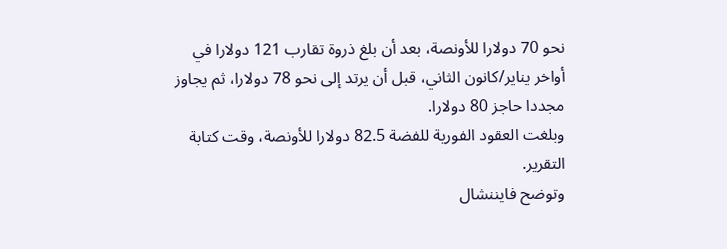نحو 70 دولارا للأونصة، بعد أن بلغ ذروة تقارب 121 دولارا في أواخر يناير/كانون الثاني، قبل أن يرتد إلى نحو 78 دولارا، ثم يجاوز مجددا حاجز 80 دولارا.
وبلغت العقود الفورية للفضة 82.5 دولارا للأونصة، وقت كتابة التقرير.
وتوضح فايننشال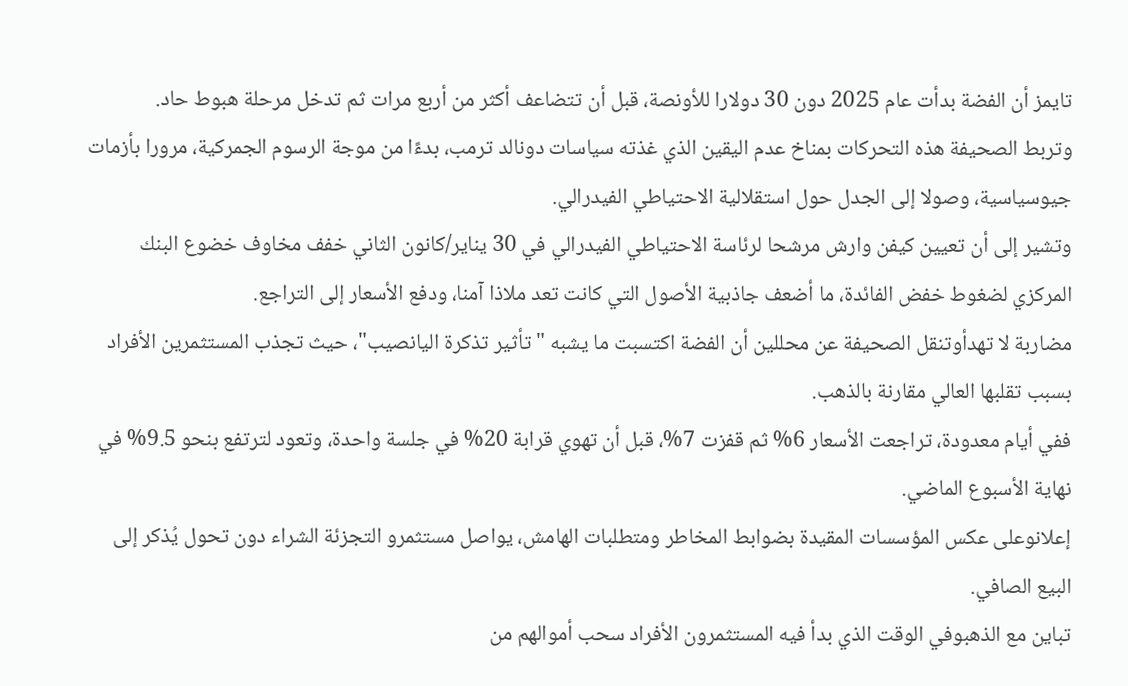تايمز أن الفضة بدأت عام 2025 دون 30 دولارا للأونصة، قبل أن تتضاعف أكثر من أربع مرات ثم تدخل مرحلة هبوط حاد.
وتربط الصحيفة هذه التحركات بمناخ عدم اليقين الذي غذته سياسات دونالد ترمب، بدءًا من موجة الرسوم الجمركية، مرورا بأزمات جيوسياسية، وصولا إلى الجدل حول استقلالية الاحتياطي الفيدرالي.
وتشير إلى أن تعيين كيفن وارش مرشحا لرئاسة الاحتياطي الفيدرالي في 30 يناير/كانون الثاني خفف مخاوف خضوع البنك المركزي لضغوط خفض الفائدة، ما أضعف جاذبية الأصول التي كانت تعد ملاذا آمنا، ودفع الأسعار إلى التراجع.
مضاربة لا تهدأوتنقل الصحيفة عن محللين أن الفضة اكتسبت ما يشبه "تأثير تذكرة اليانصيب"، حيث تجذب المستثمرين الأفراد بسبب تقلبها العالي مقارنة بالذهب.
ففي أيام معدودة، تراجعت الأسعار 6% ثم قفزت 7%، قبل أن تهوي قرابة 20% في جلسة واحدة، وتعود لترتفع بنحو 9.5% في نهاية الأسبوع الماضي.
إعلانوعلى عكس المؤسسات المقيدة بضوابط المخاطر ومتطلبات الهامش، يواصل مستثمرو التجزئة الشراء دون تحول يُذكر إلى البيع الصافي.
تباين مع الذهبوفي الوقت الذي بدأ فيه المستثمرون الأفراد سحب أموالهم من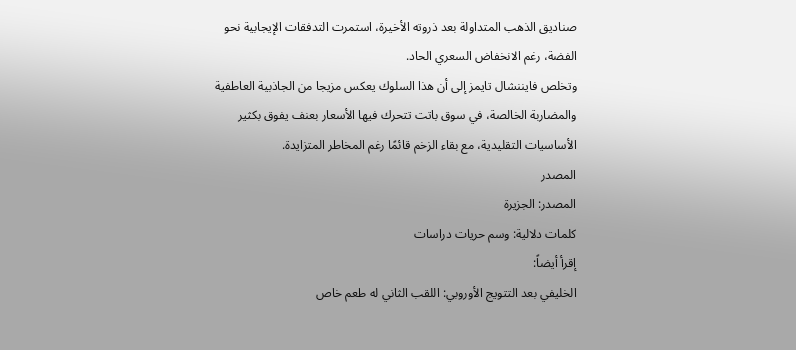صناديق الذهب المتداولة بعد ذروته الأخيرة، استمرت التدفقات الإيجابية نحو الفضة، رغم الانخفاض السعري الحاد.
وتخلص فايننشال تايمز إلى أن هذا السلوك يعكس مزيجا من الجاذبية العاطفية والمضاربة الخالصة، في سوق باتت تتحرك فيها الأسعار بعنف يفوق بكثير الأساسيات التقليدية، مع بقاء الزخم قائمًا رغم المخاطر المتزايدة.
المصدر
المصدر: الجزيرة
كلمات دلالية: وسم حريات دراسات
إقرأ أيضاً:
الخليفي بعد التتويج الأوروبي: اللقب الثاني له طعم خاص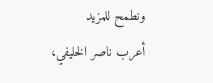ونطمح للمزيد
أعرب ناصر الخليفي،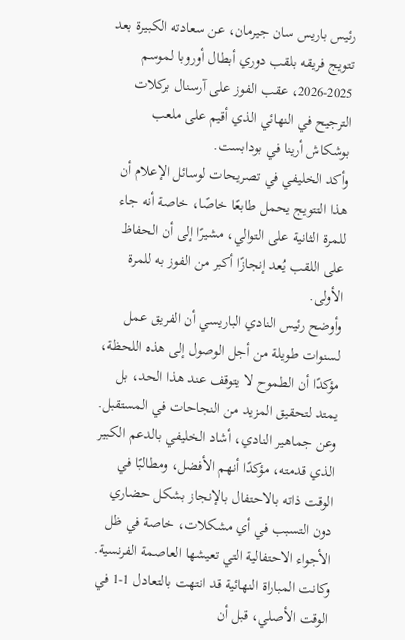رئيس باريس سان جيرمان، عن سعادته الكبيرة بعد تتويج فريقه بلقب دوري أبطال أوروبا لموسم 2025-2026، عقب الفوز على آرسنال بركلات الترجيح في النهائي الذي أقيم على ملعب بوشكاش أرينا في بودابست.
وأكد الخليفي في تصريحات لوسائل الإعلام أن هذا التتويج يحمل طابعًا خاصًا، خاصة أنه جاء للمرة الثانية على التوالي، مشيرًا إلى أن الحفاظ على اللقب يُعد إنجازًا أكبر من الفوز به للمرة الأولى.
وأوضح رئيس النادي الباريسي أن الفريق عمل لسنوات طويلة من أجل الوصول إلى هذه اللحظة، مؤكدًا أن الطموح لا يتوقف عند هذا الحد، بل يمتد لتحقيق المزيد من النجاحات في المستقبل.
وعن جماهير النادي، أشاد الخليفي بالدعم الكبير الذي قدمته، مؤكدًا أنهم الأفضل، ومطالبًا في الوقت ذاته بالاحتفال بالإنجاز بشكل حضاري دون التسبب في أي مشكلات، خاصة في ظل الأجواء الاحتفالية التي تعيشها العاصمة الفرنسية.
وكانت المباراة النهائية قد انتهت بالتعادل 1-1 في الوقت الأصلي، قبل أن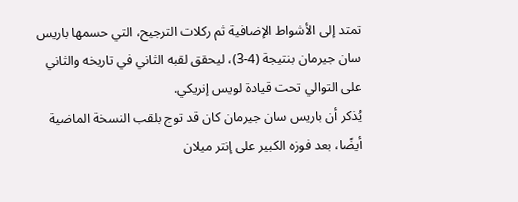تمتد إلى الأشواط الإضافية ثم ركلات الترجيح، التي حسمها باريس سان جيرمان بنتيجة (4-3)، ليحقق لقبه الثاني في تاريخه والثاني على التوالي تحت قيادة لويس إنريكي.
يُذكر أن باريس سان جيرمان كان قد توج بلقب النسخة الماضية أيضًا، بعد فوزه الكبير على إنتر ميلان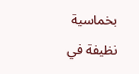بخماسية نظيفة في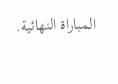المباراة النهائية.